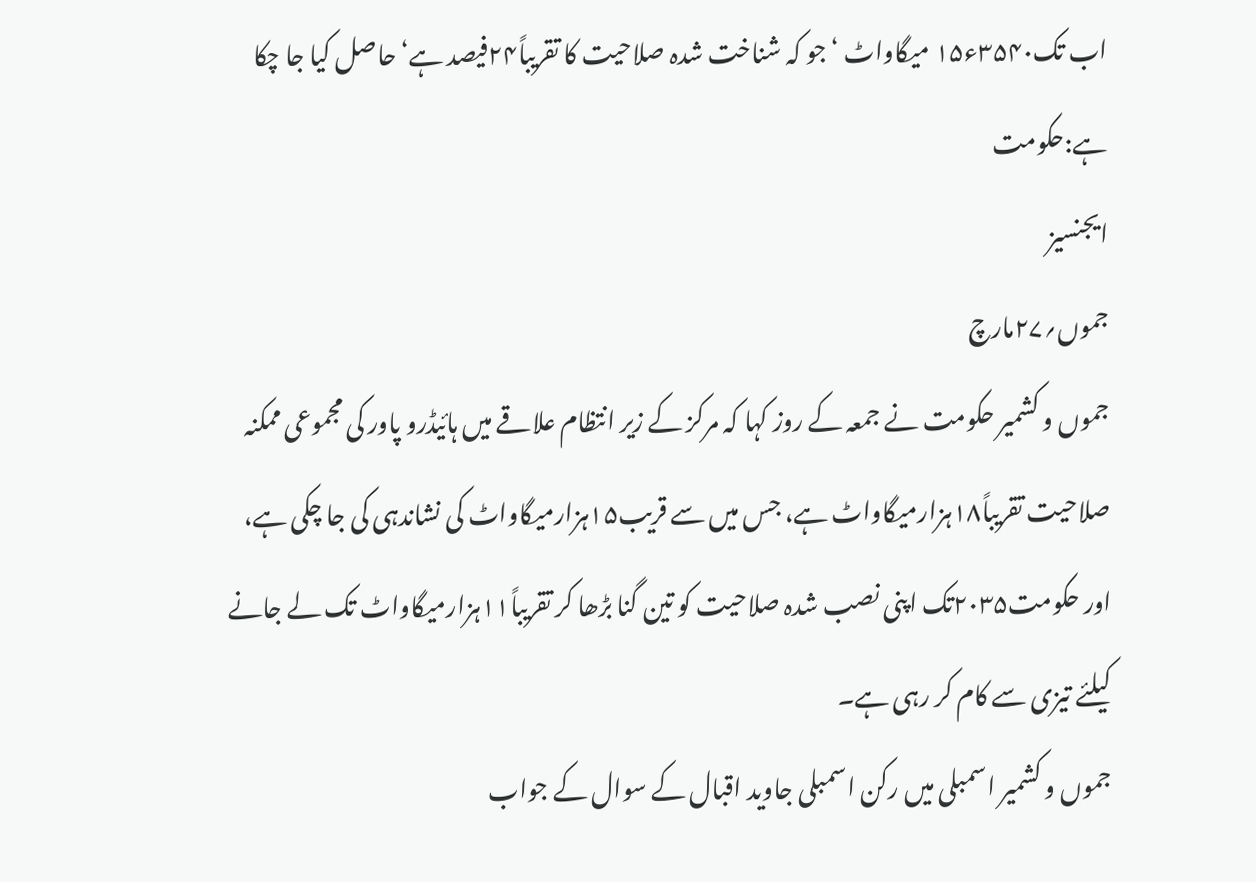اب تک۳۵۴۰ء۱۵ میگاواٹ ‘جو کہ شناخت شدہ صلاحیت کا تقریباً۲۴فیصد ہے‘ حاصل کیا جا چکا ہے:حکومت
ایجنسیز
جموں؍۲۷مارچ
جموں و کشمیر حکومت نے جمعہ کے روز کہا کہ مرکز کے زیر انتظام علاقے میں ہائیڈرو پاور کی مجموعی ممکنہ صلاحیت تقریباً۱۸ہزارمیگاواٹ ہے، جس میں سے قریب۱۵ہزارمیگاواٹ کی نشاندہی کی جا چکی ہے، اور حکومت۲۰۳۵تک اپنی نصب شدہ صلاحیت کو تین گنا بڑھا کر تقریباً۱۱ہزارمیگاواٹ تک لے جانے کیلئے تیزی سے کام کر رہی ہے۔
جموں و کشمیر اسمبلی میں رکن اسمبلی جاوید اقبال کے سوال کے جواب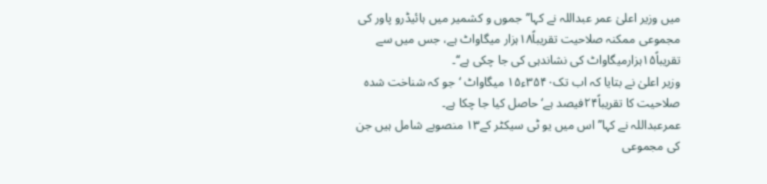میں وزیر اعلیٰ عمر عبداللہ نے کہا’’جموں و کشمیر میں ہائیڈرو پاور کی مجموعی ممکنہ صلاحیت تقریباً۱۸ہزار میگاواٹ ہے، جس میں سے تقریباً۱۵ہزارمیگاواٹ کی نشاندہی کی جا چکی ہے‘‘۔
وزیر اعلیٰ نے بتایا کہ اب تک۳۵۴۰ء۱۵ میگاواٹ ‘جو کہ شناخت شدہ صلاحیت کا تقریباً۲۴فیصد ہے‘ حاصل کیا جا چکا ہے۔
عمرعبداللہ نے کہا’’اس میں یو ٹی سیکٹر کے۱۳ منصوبے شامل ہیں جن کی مجموعی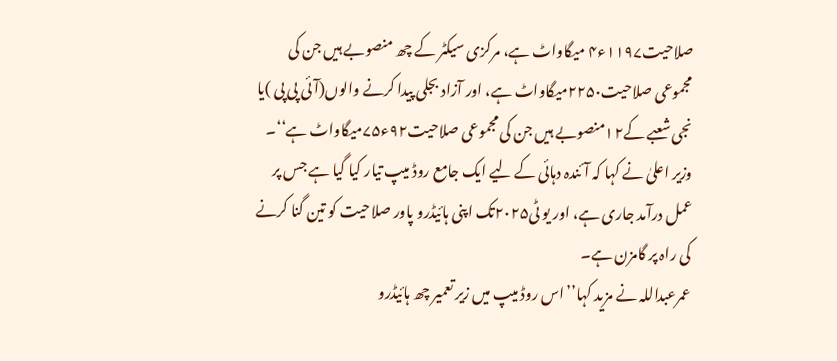صلاحیت۱۱۹۷ء۴ میگاواٹ ہے، مرکزی سیکٹر کے چھ منصوبے ہیں جن کی مجموعی صلاحیت۲۲۵۰میگاواٹ ہے، اور آزاد بجلی پیدا کرنے والوں(آئی پی پی )یا نجی شعبے کے۱۲منصوبے ہیں جن کی مجموعی صلاحیت۹۲ء۷۵میگاواٹ ہے‘‘۔
وزیر اعلیٰ نے کہا کہ آئندہ دہائی کے لیے ایک جامع روڈ میپ تیار کیا گیا ہے جس پر عمل درآمد جاری ہے، اور یو ٹی۲۰۲۵تک اپنی ہائیڈرو پاور صلاحیت کو تین گنا کرنے کی راہ پر گامزن ہے۔
عمرعبداللہ نے مزید کہا’’اس روڈ میپ میں زیر تعمیر چھ ہائیڈرو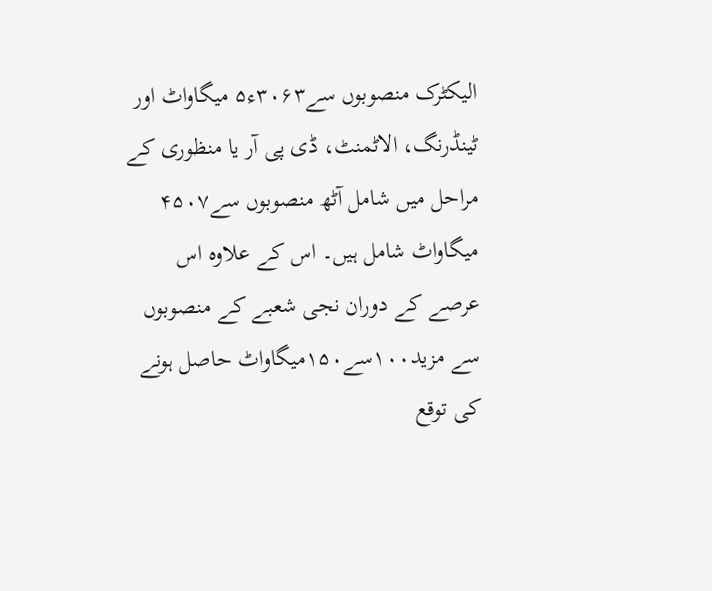الیکٹرک منصوبوں سے۳۰۶۳ء۵ میگاواٹ اور ٹینڈرنگ، الاٹمنٹ، ڈی پی آر یا منظوری کے مراحل میں شامل آٹھ منصوبوں سے۴۵۰۷ میگاواٹ شامل ہیں۔ اس کے علاوہ اس عرصے کے دوران نجی شعبے کے منصوبوں سے مزید۱۰۰سے۱۵۰میگاواٹ حاصل ہونے کی توقع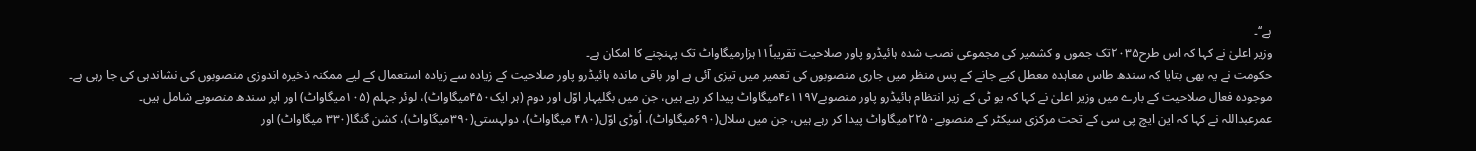ہے‘‘۔
وزیر اعلیٰ نے کہا کہ اس طرح۲۰۳۵تک جموں و کشمیر کی مجموعی نصب شدہ ہائیڈرو پاور صلاحیت تقریباً۱۱ہزارمیگاواٹ تک پہنچنے کا امکان ہے۔
حکومت نے یہ بھی بتایا کہ سندھ طاس معاہدہ معطل کیے جانے کے پس منظر میں جاری منصوبوں کی تعمیر میں تیزی آئی ہے اور باقی ماندہ ہائیڈرو پاور صلاحیت کے زیادہ سے زیادہ استعمال کے لیے ممکنہ ذخیرہ اندوزی منصوبوں کی نشاندہی کی جا رہی ہے۔
موجودہ فعال صلاحیت کے بارے میں وزیر اعلیٰ نے کہا کہ یو ٹی کے زیر انتظام ہائیڈرو پاور منصوبے۱۱۹۷ء۴میگاواٹ پیدا کر رہے ہیں، جن میں بگلیہار اوّل اور دوم (ہر ایک۴۵۰میگاواٹ)، لوئر جہلم (۱۰۵میگاواٹ) اور اپر سندھ منصوبے شامل ہیں۔
عمرعبداللہ نے کہا کہ این ایچ پی سی کے تحت مرکزی سیکٹر کے منصوبے۲۲۵۰میگاواٹ پیدا کر رہے ہیں، جن میں سلال(۶۹۰میگاواٹ)، اُوڑی اوّل(۴۸۰ میگاواٹ)، دولہستی(۳۹۰میگاواٹ)، کشن گنگا(۳۳۰ میگاواٹ) اور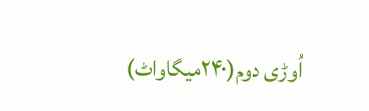اُوڑی دوم(۲۴۰میگاواٹ)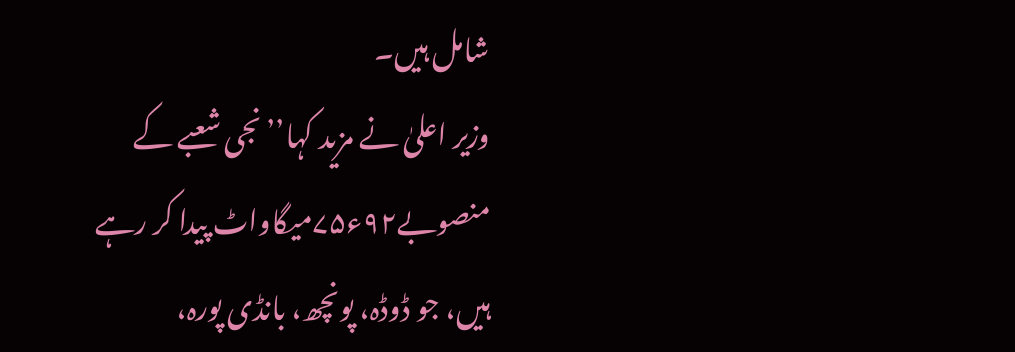شامل ہیں۔
وزیر اعلیٰ نے مزید کہا’’نجی شعبے کے منصوبے۹۲ء۷۵میگاواٹ پیدا کر رہے ہیں، جو ڈوڈہ، پونچھ، بانڈی پورہ،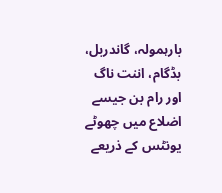بارہمولہ، گاندربل، بڈگام، اننت ناگ اور رام بن جیسے اضلاع میں چھوٹے یونٹس کے ذریعے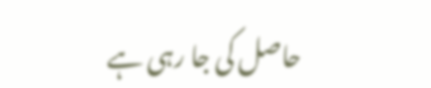حاصل کی جا رہی ہے